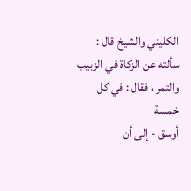الكليني والشيخ قال : سألته عن الزكاة في الزبيب والتمر ، فقال : في كل خمسة
أوسق - إلى أن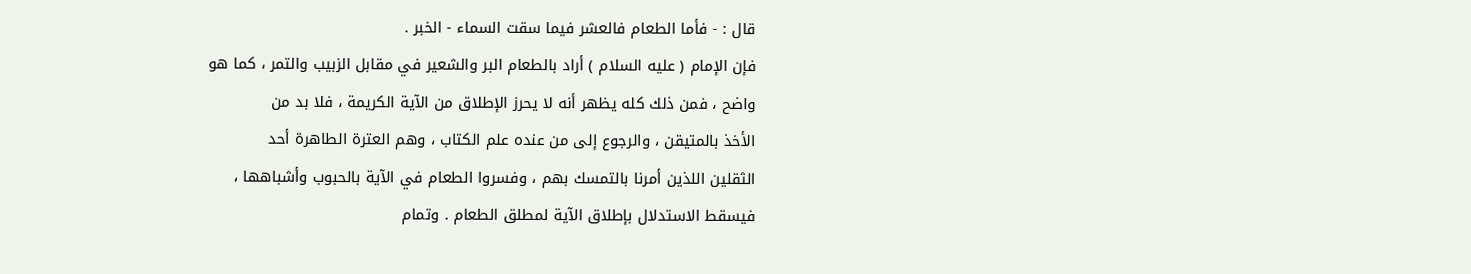قال : - فأما الطعام فالعشر فيما سقت السماء - الخبر .
فإن الإمام ( عليه السلام ) أراد بالطعام البر والشعير في مقابل الزبيب والتمر ، كما هو
واضح ، فمن ذلك كله يظهر أنه لا يحرز الإطلاق من الآية الكريمة ، فلا بد من
الأخذ بالمتيقن ، والرجوع إلى من عنده علم الكتاب ، وهم العترة الطاهرة أحد
الثقلين اللذين أمرنا بالتمسك بهم ، وفسروا الطعام في الآية بالحبوب وأشباهها ،
فيسقط الاستدلال بإطلاق الآية لمطلق الطعام . وتمام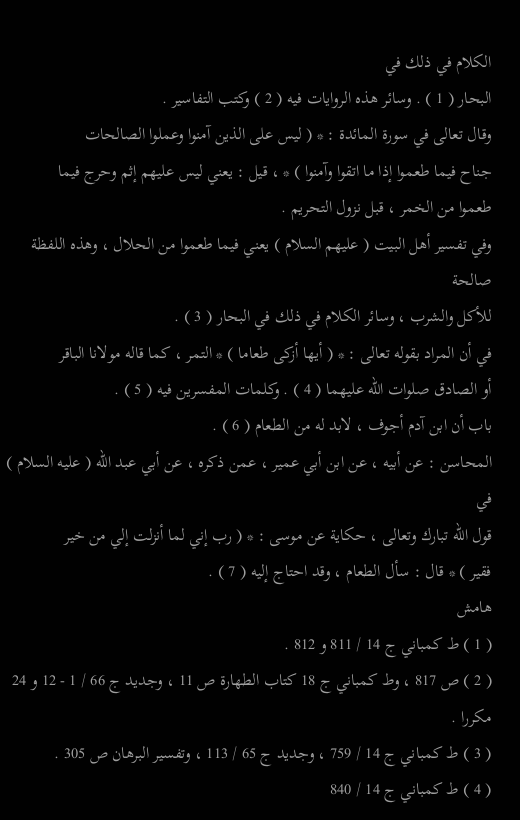الكلام في ذلك في
البحار ( 1 ) . وسائر هذه الروايات فيه ( 2 ) وكتب التفاسير .
وقال تعالى في سورة المائدة : * ( ليس على الذين آمنوا وعملوا الصالحات
جناح فيما طعموا إذا ما اتقوا وآمنوا ) * ، قيل : يعني ليس عليهم إثم وحرج فيما
طعموا من الخمر ، قبل نزول التحريم .
وفي تفسير أهل البيت ( عليهم السلام ) يعني فيما طعموا من الحلال ، وهذه اللفظة صالحة
للأكل والشرب ، وسائر الكلام في ذلك في البحار ( 3 ) .
في أن المراد بقوله تعالى : * ( أيها أزكى طعاما ) * التمر ، كما قاله مولانا الباقر
أو الصادق صلوات الله عليهما ( 4 ) . وكلمات المفسرين فيه ( 5 ) .
باب أن ابن آدم أجوف ، لابد له من الطعام ( 6 ) .
المحاسن : عن أبيه ، عن ابن أبي عمير ، عمن ذكره ، عن أبي عبد الله ( عليه السلام ) في
قول الله تبارك وتعالى ، حكاية عن موسى : * ( رب إني لما أنزلت إلي من خير
فقير ) * قال : سأل الطعام ، وقد احتاج إليه ( 7 ) .
هامش
( 1 ) ط كمباني ج 14 / 811 و 812 .
( 2 ) ص 817 ، وط كمباني ج 18 كتاب الطهارة ص 11 ، وجديد ج 66 / 1 - 12 و 24 مكررا .
( 3 ) ط كمباني ج 14 / 759 ، وجديد ج 65 / 113 ، وتفسير البرهان ص 305 .
( 4 ) ط كمباني ج 14 / 840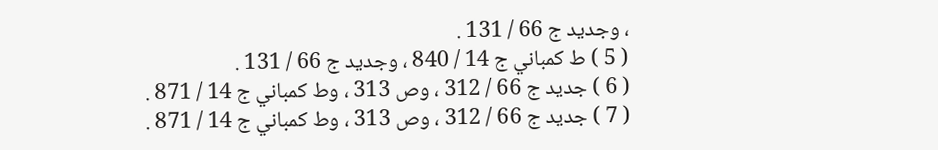، وجديد ج 66 / 131 .
( 5 ) ط كمباني ج 14 / 840 ، وجديد ج 66 / 131 .
( 6 ) جديد ج 66 / 312 ، وص 313 ، وط كمباني ج 14 / 871 .
( 7 ) جديد ج 66 / 312 ، وص 313 ، وط كمباني ج 14 / 871 .